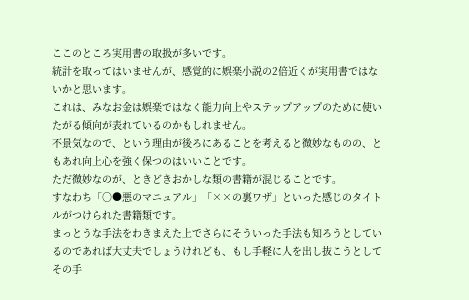ここのところ実用書の取扱が多いです。
統計を取ってはいませんが、感覚的に娯楽小説の2倍近くが実用書ではないかと思います。
これは、みなお金は娯楽ではなく能力向上やステップアップのために使いたがる傾向が表れているのかもしれません。
不景気なので、という理由が後ろにあることを考えると微妙なものの、ともあれ向上心を強く保つのはいいことです。
ただ微妙なのが、ときどきおかしな類の書籍が混じることです。
すなわち「○●悪のマニュアル」「××の裏ワザ」といった感じのタイトルがつけられた書籍類です。
まっとうな手法をわきまえた上でさらにそういった手法も知ろうとしているのであれば大丈夫でしょうけれども、もし手軽に人を出し抜こうとしてその手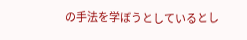の手法を学ぼうとしているとし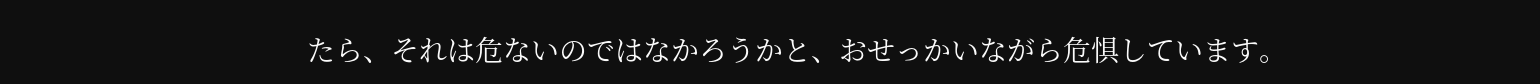たら、それは危ないのではなかろうかと、おせっかいながら危惧しています。